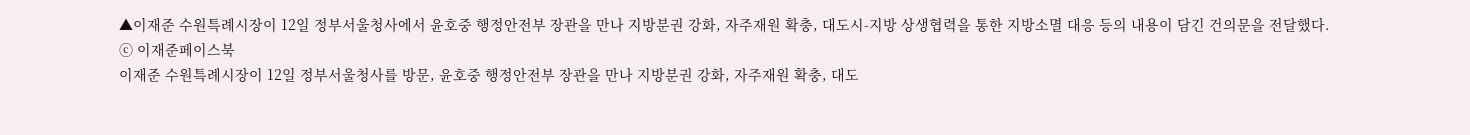▲이재준 수원특례시장이 12일 정부서울청사에서 윤호중 행정안전부 장관을 만나 지방분권 강화, 자주재원 확충, 대도시-지방 상생협력을 통한 지방소멸 대응 등의 내용이 담긴 건의문을 전달했다.
ⓒ 이재준페이스북
이재준 수원특례시장이 12일 정부서울청사를 방문, 윤호중 행정안전부 장관을 만나 지방분권 강화, 자주재원 확충, 대도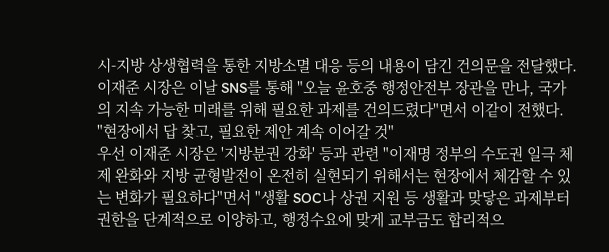시-지방 상생협력을 통한 지방소멸 대응 등의 내용이 담긴 건의문을 전달했다.
이재준 시장은 이날 SNS를 통해 "오늘 윤호중 행정안전부 장관을 만나, 국가의 지속 가능한 미래를 위해 필요한 과제를 건의드렸다"면서 이같이 전했다.
"현장에서 답 찾고, 필요한 제안 계속 이어갈 것"
우선 이재준 시장은 '지방분권 강화' 등과 관련 "이재명 정부의 수도권 일극 체제 완화와 지방 균형발전이 온전히 실현되기 위해서는 현장에서 체감할 수 있는 변화가 필요하다"면서 "생활 SOC나 상권 지원 등 생활과 맞닿은 과제부터 권한을 단계적으로 이양하고, 행정수요에 맞게 교부금도 합리적으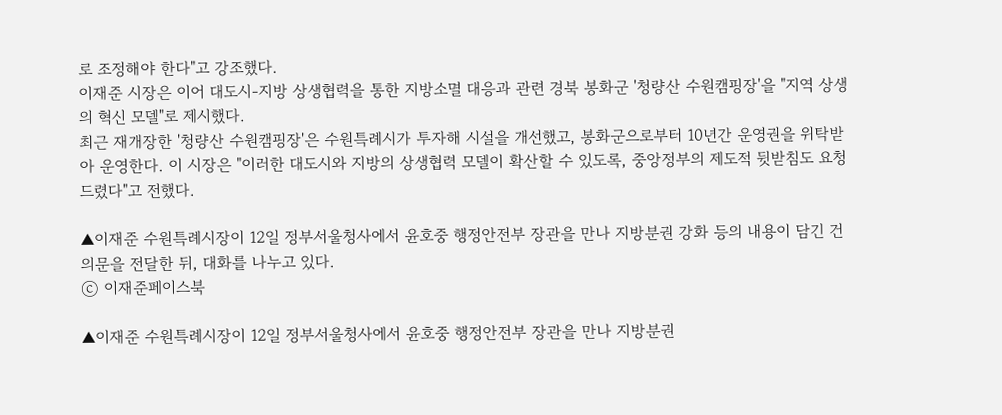로 조정해야 한다"고 강조했다.
이재준 시장은 이어 대도시-지방 상생협력을 통한 지방소멸 대응과 관련 경북 봉화군 '청량산 수원캠핑장'을 "지역 상생의 혁신 모델"로 제시했다.
최근 재개장한 '청량산 수원캠핑장'은 수원특례시가 투자해 시설을 개선했고, 봉화군으로부터 10년간 운영권을 위탁받아 운영한다. 이 시장은 "이러한 대도시와 지방의 상생협력 모델이 확산할 수 있도록, 중앙정부의 제도적 뒷받침도 요청드렸다"고 전했다.

▲이재준 수원특례시장이 12일 정부서울청사에서 윤호중 행정안전부 장관을 만나 지방분권 강화 등의 내용이 담긴 건의문을 전달한 뒤, 대화를 나누고 있다.
ⓒ 이재준페이스북

▲이재준 수원특례시장이 12일 정부서울청사에서 윤호중 행정안전부 장관을 만나 지방분권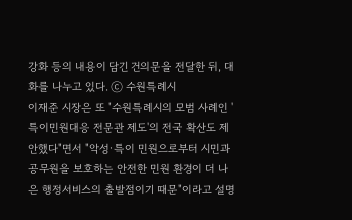강화 등의 내용이 담긴 건의문을 전달한 뒤, 대화를 나누고 있다. ⓒ 수원특례시
이재준 시장은 또 "수원특례시의 모범 사례인 '특이민원대응 전문관 제도'의 전국 확산도 제안했다"면서 "악성·특이 민원으로부터 시민과 공무원을 보호하는 안전한 민원 환경이 더 나은 행정서비스의 출발점이기 때문"이라고 설명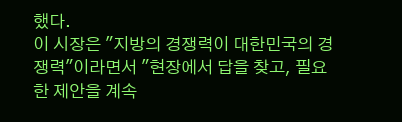했다.
이 시장은 "지방의 경쟁력이 대한민국의 경쟁력"이라면서 "현장에서 답을 찾고, 필요한 제안을 계속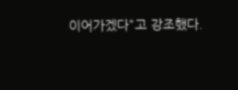이어가겠다"고 강조했다.